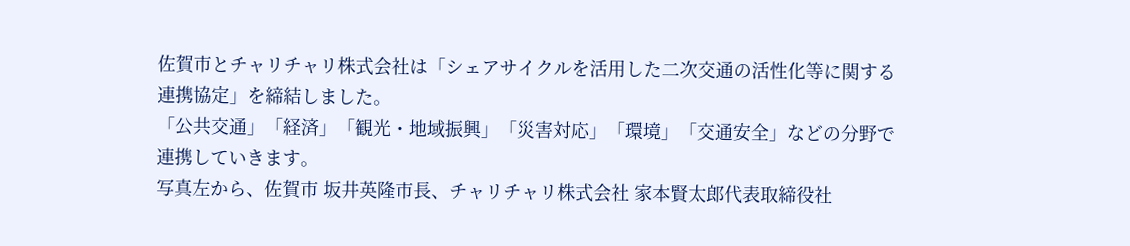佐賀市とチャリチャリ株式会社は「シェアサイクルを活用した二次交通の活性化等に関する連携協定」を締結しました。
「公共交通」「経済」「観光・地域振興」「災害対応」「環境」「交通安全」などの分野で連携していきます。
写真左から、佐賀市 坂井英隆市長、チャリチャリ株式会社 家本賢太郎代表取締役社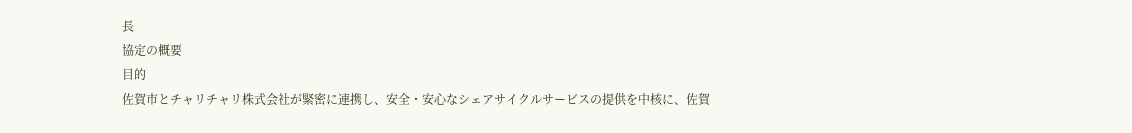長
協定の概要
目的
佐賀市とチャリチャリ株式会社が緊密に連携し、安全・安心なシェアサイクルサービスの提供を中核に、佐賀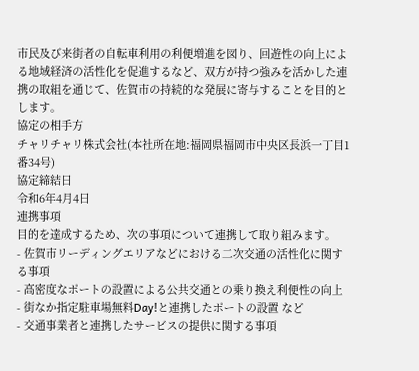市民及び来街者の自転車利用の利便増進を図り、回遊性の向上による地域経済の活性化を促進するなど、双方が持つ強みを活かした連携の取組を通じて、佐賀市の持続的な発展に寄与することを目的とします。
協定の相手方
チャリチャリ株式会社(本社所在地:福岡県福岡市中央区長浜一丁目1番34号)
協定締結日
令和6年4月4日
連携事項
目的を達成するため、次の事項について連携して取り組みます。
- 佐賀市リーディングエリアなどにおける二次交通の活性化に関する事項
- 高密度なポートの設置による公共交通との乗り換え利便性の向上
- 街なか指定駐車場無料Day!と連携したポートの設置 など
- 交通事業者と連携したサービスの提供に関する事項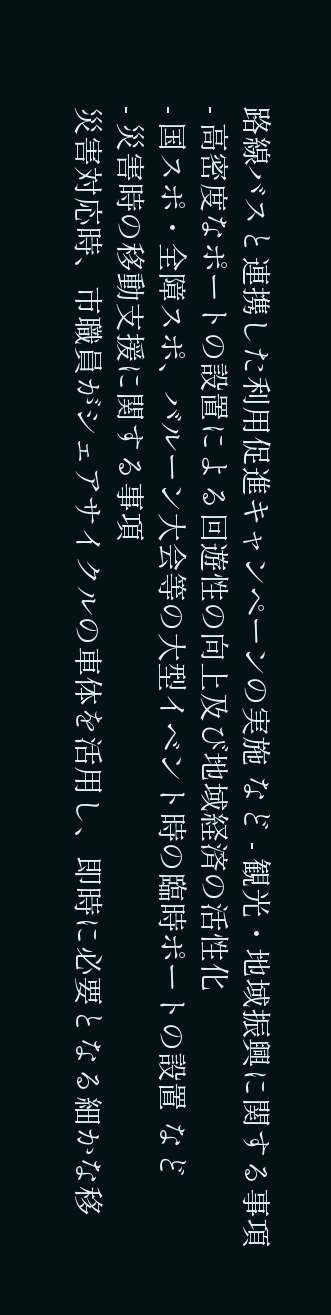路線バスと連携した利用促進キャンペーンの実施 など - 観光・地域振興に関する事項
- 高密度なポートの設置による回遊性の向上及び地域経済の活性化
- 国スポ・全障スポ、バルーン大会等の大型イベント時の臨時ポートの設置 など
- 災害時の移動支援に関する事項
災害対応時、市職員がシェアサイクルの車体を活用し、即時に必要となる細かな移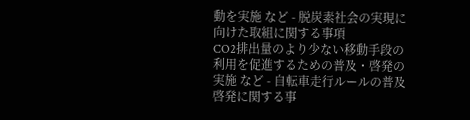動を実施 など - 脱炭素社会の実現に向けた取組に関する事項
CO2排出量のより少ない移動手段の利用を促進するための普及・啓発の実施 など - 自転車走行ルールの普及啓発に関する事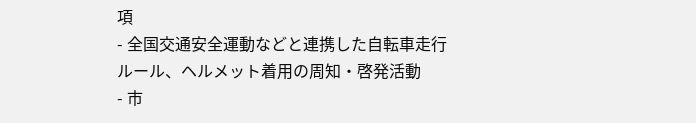項
- 全国交通安全運動などと連携した自転車走行ルール、ヘルメット着用の周知・啓発活動
- 市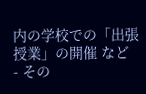内の学校での「出張授業」の開催 など
- その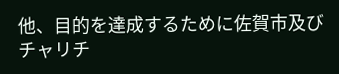他、目的を達成するために佐賀市及びチャリチ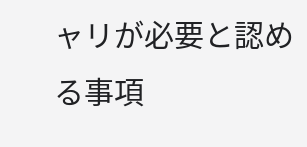ャリが必要と認める事項